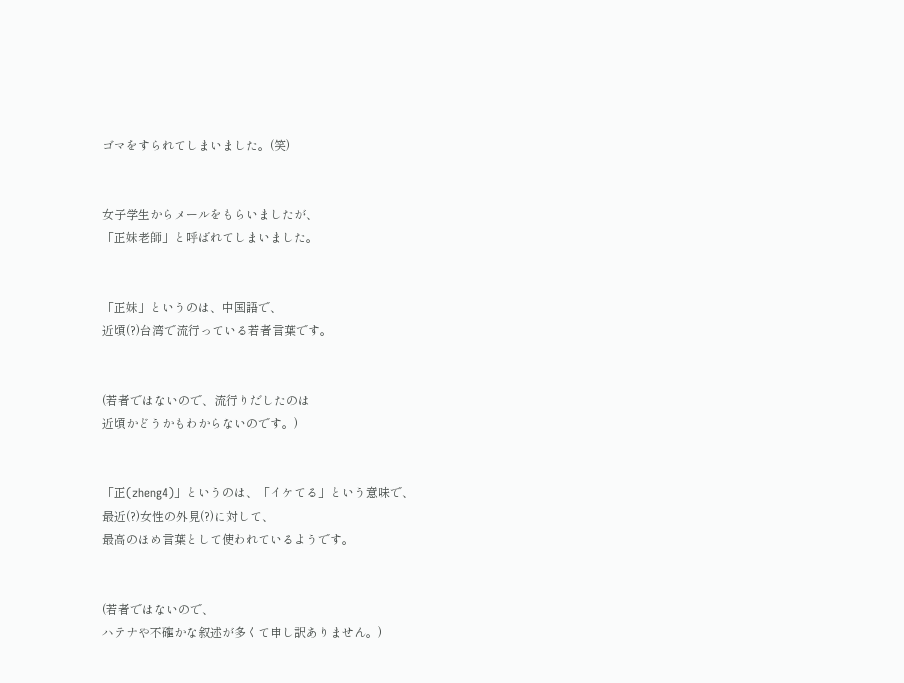ゴマをすられてしまいました。(笑)


女子学生からメールをもらいましたが、
「正妹老師」と呼ばれてしまいました。


「正妹」というのは、中国語で、
近頃(?)台湾で流行っている若者言葉です。


(若者ではないので、流行りだしたのは
近頃かどうかもわからないのです。)


「正(zheng4)」というのは、「イケてる」という意味で、
最近(?)女性の外見(?)に対して、
最高のほめ言葉として使われているようです。


(若者ではないので、
ハテナや不確かな叙述が多くて申し訳ありません。)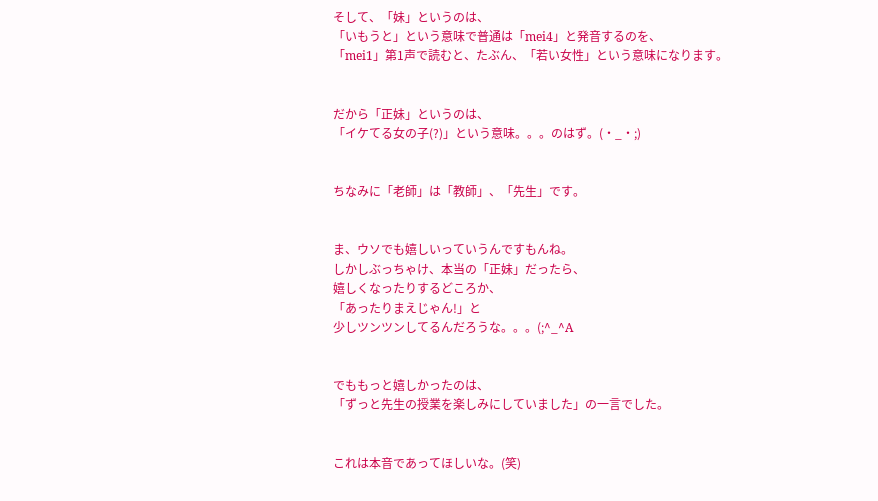そして、「妹」というのは、
「いもうと」という意味で普通は「mei4」と発音するのを、
「mei1」第1声で読むと、たぶん、「若い女性」という意味になります。


だから「正妹」というのは、
「イケてる女の子(?)」という意味。。。のはず。(・_・;)


ちなみに「老師」は「教師」、「先生」です。


ま、ウソでも嬉しいっていうんですもんね。
しかしぶっちゃけ、本当の「正妹」だったら、
嬉しくなったりするどころか、
「あったりまえじゃん!」と
少しツンツンしてるんだろうな。。。(;^_^A


でももっと嬉しかったのは、
「ずっと先生の授業を楽しみにしていました」の一言でした。


これは本音であってほしいな。(笑)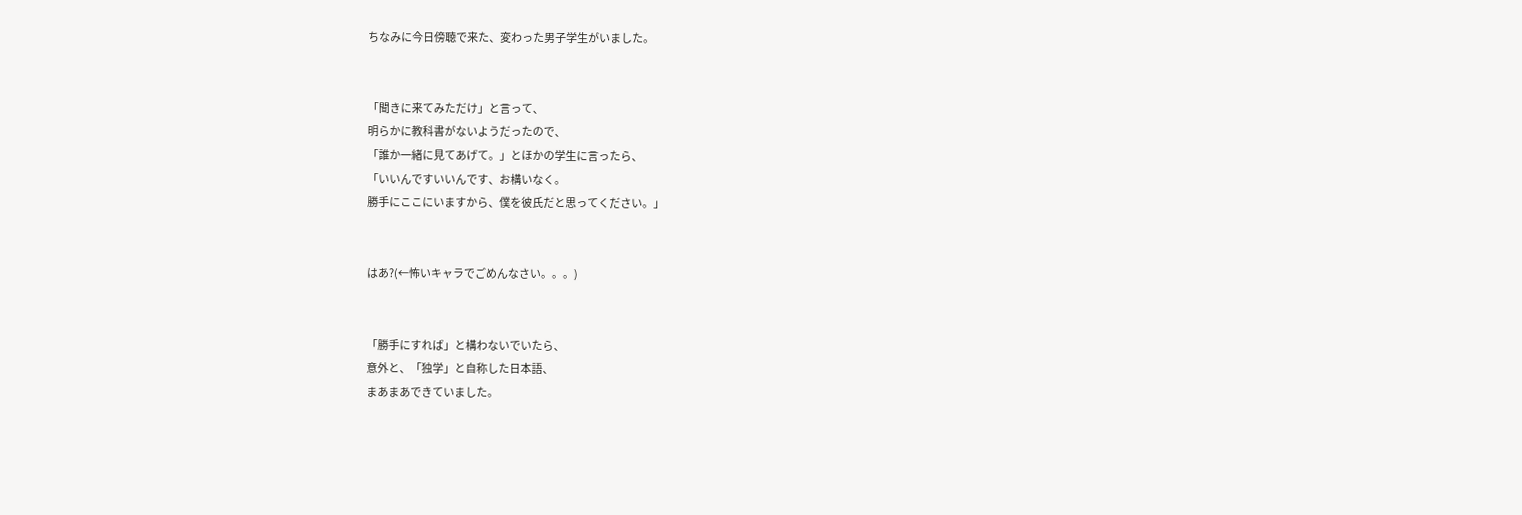ちなみに今日傍聴で来た、変わった男子学生がいました。


「聞きに来てみただけ」と言って、
明らかに教科書がないようだったので、
「誰か一緒に見てあげて。」とほかの学生に言ったら、
「いいんですいいんです、お構いなく。
勝手にここにいますから、僕を彼氏だと思ってください。」


はあ?(←怖いキャラでごめんなさい。。。)


「勝手にすれば」と構わないでいたら、
意外と、「独学」と自称した日本語、
まあまあできていました。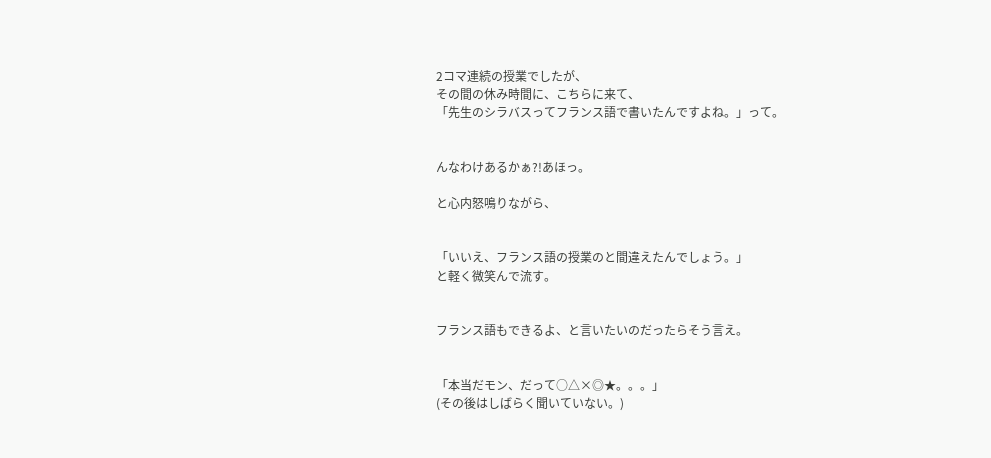2コマ連続の授業でしたが、
その間の休み時間に、こちらに来て、
「先生のシラバスってフランス語で書いたんですよね。」って。


んなわけあるかぁ?!あほっ。

と心内怒鳴りながら、


「いいえ、フランス語の授業のと間違えたんでしょう。」
と軽く微笑んで流す。


フランス語もできるよ、と言いたいのだったらそう言え。


「本当だモン、だって○△×◎★。。。」
(その後はしばらく聞いていない。)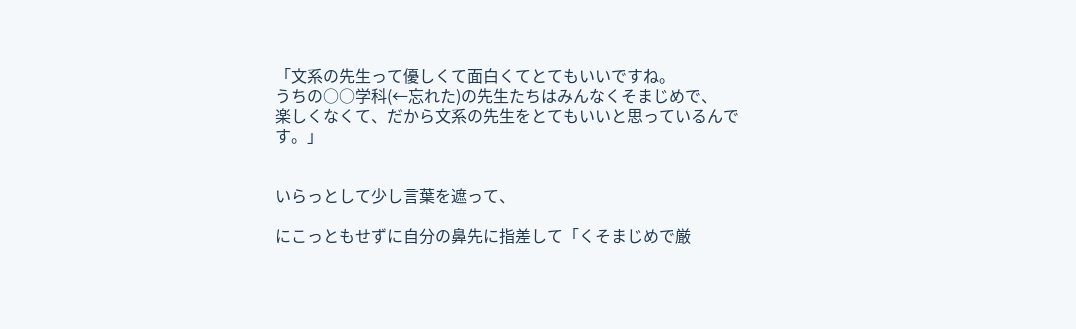「文系の先生って優しくて面白くてとてもいいですね。
うちの○○学科(←忘れた)の先生たちはみんなくそまじめで、
楽しくなくて、だから文系の先生をとてもいいと思っているんです。」


いらっとして少し言葉を遮って、

にこっともせずに自分の鼻先に指差して「くそまじめで厳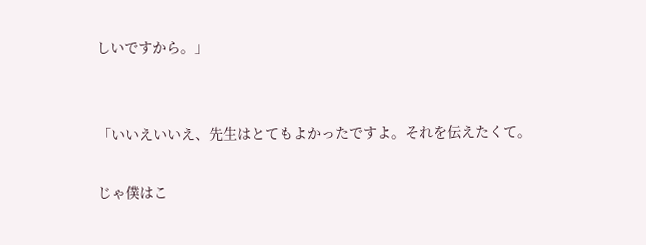しいですから。」


「いいえいいえ、先生はとてもよかったですよ。それを伝えたくて。

じゃ僕はこ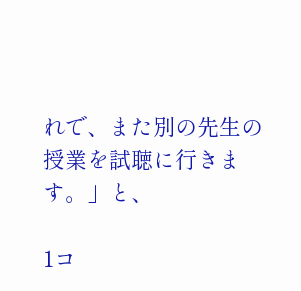れで、また別の先生の授業を試聴に行きます。」と、

1コ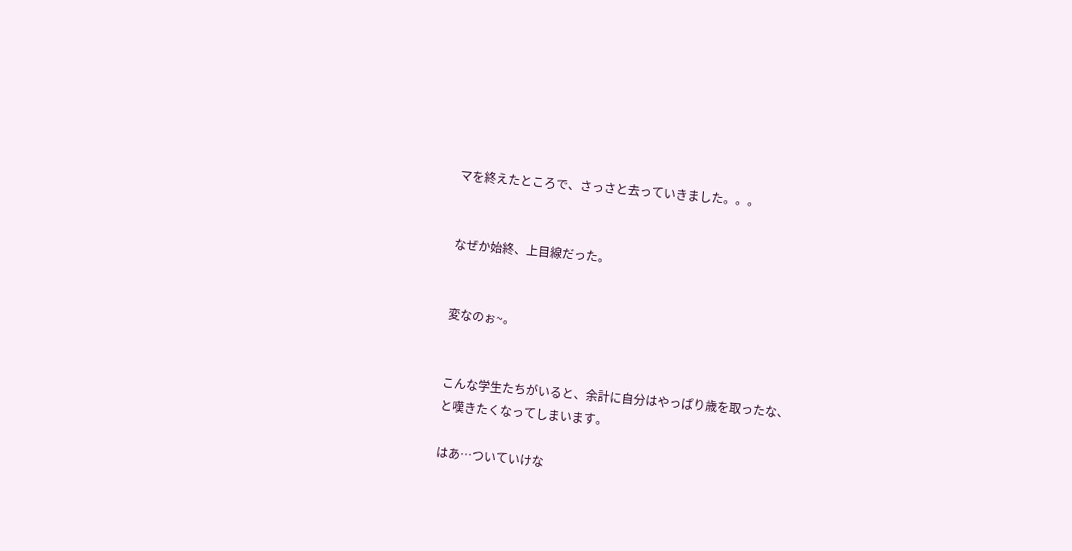マを終えたところで、さっさと去っていきました。。。


なぜか始終、上目線だった。


変なのぉ~。


こんな学生たちがいると、余計に自分はやっぱり歳を取ったな、
と嘆きたくなってしまいます。

はあ…ついていけな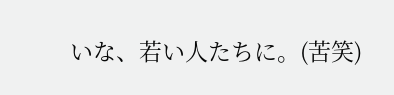いな、若い人たちに。(苦笑)